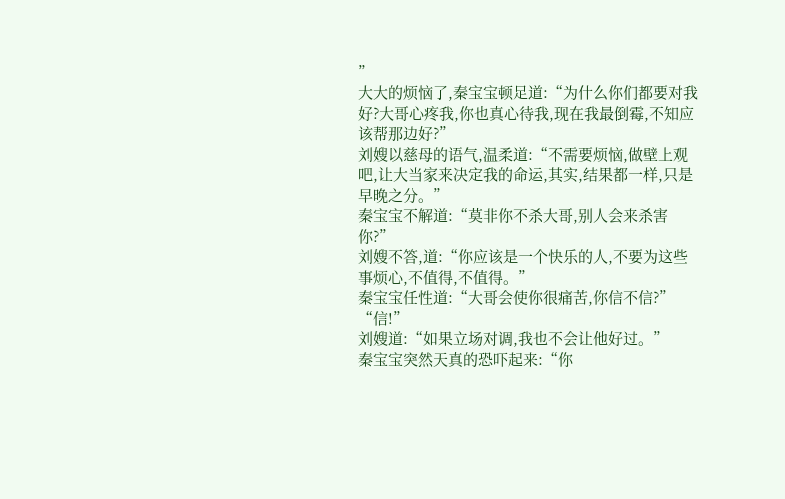”
大大的烦恼了,秦宝宝顿足道:“为什么你们都要对我好?大哥心疼我,你也真心待我,现在我最倒霉,不知应该帮那边好?”
刘嫂以慈母的语气,温柔道:“不需要烦恼,做壁上观吧,让大当家来决定我的命运,其实,结果都一样,只是早晚之分。”
秦宝宝不解道:“莫非你不杀大哥,别人会来杀害你?”
刘嫂不答,道:“你应该是一个快乐的人,不要为这些事烦心,不值得,不值得。”
秦宝宝任性道:“大哥会使你很痛苦,你信不信?”
“信!”
刘嫂道:“如果立场对调,我也不会让他好过。”
秦宝宝突然天真的恐吓起来:“你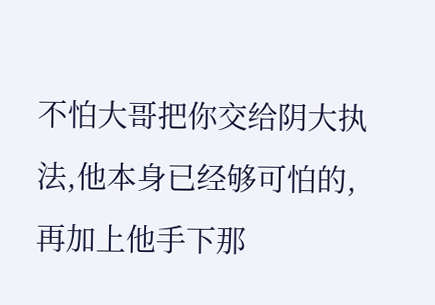不怕大哥把你交给阴大执法,他本身已经够可怕的,再加上他手下那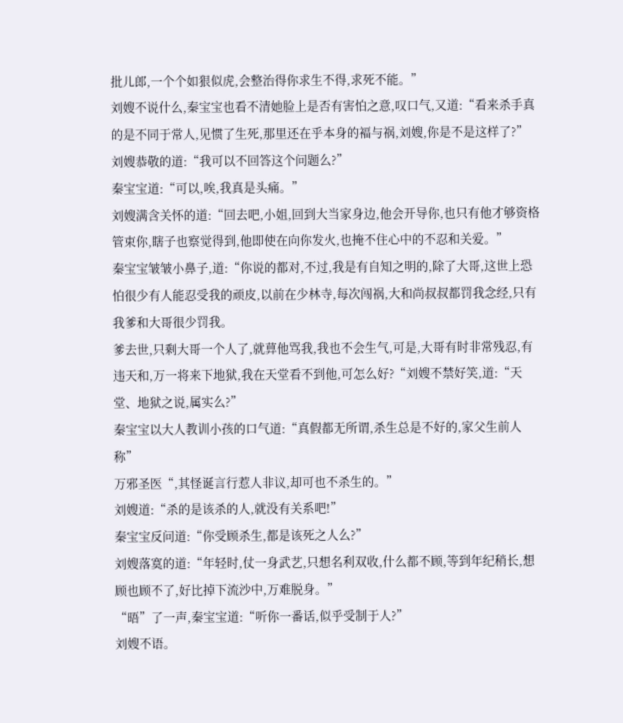批儿郎,一个个如狠似虎,会整治得你求生不得,求死不能。”
刘嫂不说什么,秦宝宝也看不清她脸上是否有害怕之意,叹口气,又道:“看来杀手真的是不同于常人,见惯了生死,那里还在乎本身的褔与祸,刘嫂,你是不是这样了?”
刘嫂恭敬的道:“我可以不回答这个问题么?”
秦宝宝道:“可以,唉,我真是头痛。”
刘嫂满含关怀的道:“回去吧,小姐,回到大当家身边,他会开导你,也只有他才够资格管束你,瞎子也察觉得到,他即使在向你发火,也掩不住心中的不忍和关爱。”
秦宝宝皱皱小鼻子,道:“你说的都对,不过,我是有自知之明的,除了大哥,这世上恐怕很少有人能忍受我的顽皮,以前在少林寺,每次闯祸,大和尚叔叔都罚我念经,只有我爹和大哥很少罚我。
爹去世,只剩大哥一个人了,就萛他骂我,我也不会生气,可是,大哥有时非常残忍,有违天和,万一将来下地狱,我在天堂看不到他,可怎么好?“刘嫂不禁好笑,道:“天堂、地狱之说,属实么?”
秦宝宝以大人教训小孩的口气道:“真假都无所谓,杀生总是不好的,家父生前人称”
万邪圣医“,其怪诞言行惹人非议,却可也不杀生的。”
刘嫂道:“杀的是该杀的人,就没有关系吧!”
秦宝宝反问道:“你受顾杀生,都是该死之人么?”
刘嫂落寞的道:“年轻时,仗一身武艺,只想名利双收,什么都不顾,等到年纪稍长,想顾也顾不了,好比掉下流沙中,万难脱身。”
“晤”了一声,秦宝宝道:“听你一番话,似乎受制于人?”
刘嫂不语。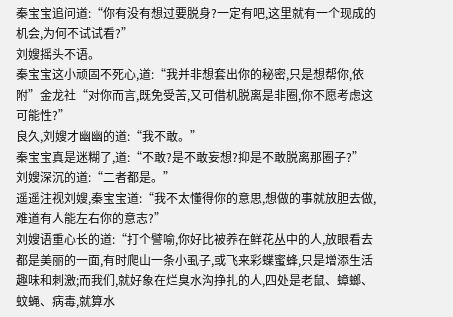秦宝宝追问道:“你有没有想过要脱身?一定有吧,这里就有一个现成的机会,为何不试试看?”
刘嫂摇头不语。
秦宝宝这小顽固不死心,道:“我并非想套出你的秘密,只是想帮你,依附”金龙社“对你而言,既免受苦,又可借机脱离是非圈,你不愿考虑这可能性?”
良久,刘嫂才幽幽的道:“我不敢。”
秦宝宝真是迷糊了,道:“不敢?是不敢妄想?抑是不敢脱离那圈子?”
刘嫂深沉的道:“二者都是。”
遥遥注视刘嫂,秦宝宝道:“我不太懂得你的意思,想做的事就放胆去做,难道有人能左右你的意志?”
刘嫂语重心长的道:“打个譬喻,你好比被养在鲜花丛中的人,放眼看去都是美丽的一面,有时爬山一条小虱子,或飞来彩蝶蜜蜂,只是增添生活趣味和刺激;而我们,就好象在烂臭水沟挣扎的人,四处是老鼠、蟑螂、蚊蝇、病毒,就算水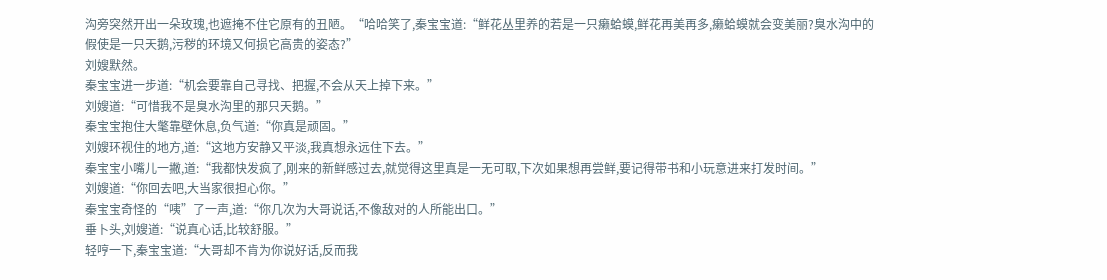沟旁突然开出一朵玫瑰,也遮掩不住它原有的丑陋。“哈哈笑了,秦宝宝道:“鲜花丛里养的若是一只癞蛤蟆,鲜花再美再多,癞蛤蟆就会变美丽?臭水沟中的假使是一只天鹅,污秽的环境又何损它高贵的姿态?”
刘嫂默然。
秦宝宝进一步道:“机会要靠自己寻找、把握,不会从天上掉下来。”
刘嫂道:“可惜我不是臭水沟里的那只天鹅。”
秦宝宝抱住大氅靠壁休息,负气道:“你真是顽固。”
刘嫂环视住的地方,道:“这地方安静又平淡,我真想永远住下去。”
秦宝宝小嘴儿一撇,道:“我都快发疯了,刚来的新鲜感过去,就觉得这里真是一无可取,下次如果想再尝鲜,要记得带书和小玩意进来打发时间。”
刘嫂道:“你回去吧,大当家很担心你。”
秦宝宝奇怪的“咦”了一声,道:“你几次为大哥说话,不像敌对的人所能出口。”
垂卜头,刘嫂道:“说真心话,比较舒服。”
轻哼一下,秦宝宝道:“大哥却不肯为你说好话,反而我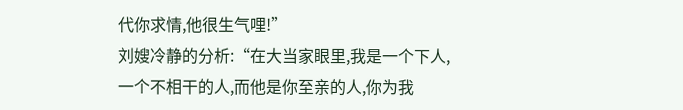代你求情,他很生气哩!”
刘嫂冷静的分析:“在大当家眼里,我是一个下人,一个不相干的人,而他是你至亲的人,你为我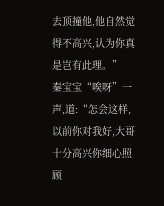去顶撞他,他自然觉得不高兴,认为你真是岂有此理。”
秦宝宝“唉呀”一声,道:“怎会这样,以前你对我好,大哥十分高兴你细心照顾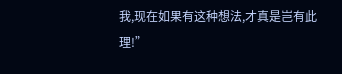我,现在如果有这种想法,才真是岂有此理!”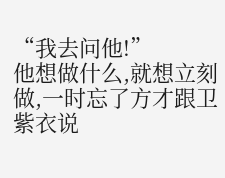“我去问他!”
他想做什么,就想立刻做,一时忘了方才跟卫紫衣说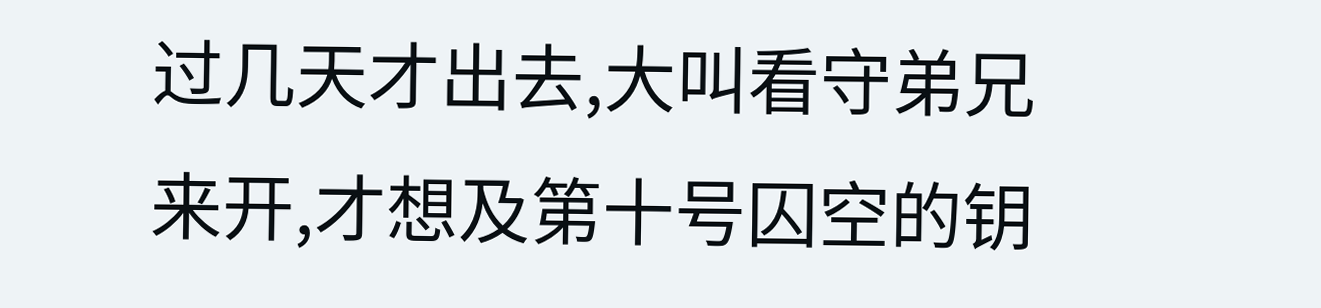过几天才出去,大叫看守弟兄来开,才想及第十号囚空的钥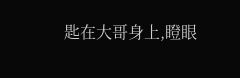匙在大哥身上,瞪眼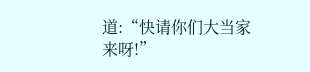道:“快请你们大当家来呀!”